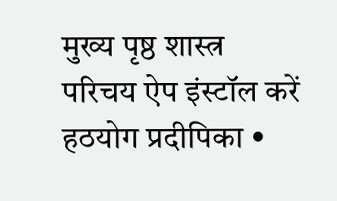मुख्य पृष्ठ शास्त्र परिचय ऐप इंस्टॉल करें
हठयोग प्रदीपिका •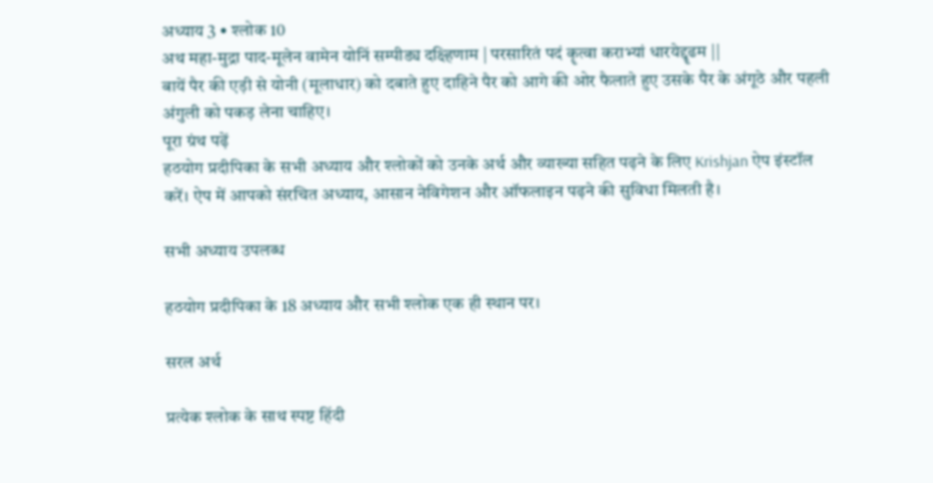अध्याय 3 • श्लोक 10
अथ महा-मुद्रा पाद-मूलेन वामेन योनिं सम्पीड्य दक्ष्हिणाम | परसारितं पदं कॄत्वा कराभ्यां धारयेद्दॄढम ||
बायें पैर की एड़ी से योनी (मूलाधार) को दबाते हुए दाहिने पैर को आगे की ओर फैलाते हुए उसके पैर के अंगूठे और पहली अंगुली को पकड़ लेना चाहिए।
पूरा ग्रंथ पढ़ें
हठयोग प्रदीपिका के सभी अध्याय और श्लोकों को उनके अर्थ और व्याख्या सहित पढ़ने के लिए Krishjan ऐप इंस्टॉल करें। ऐप में आपको संरचित अध्याय, आसान नेविगेशन और ऑफलाइन पढ़ने की सुविधा मिलती है।

सभी अध्याय उपलब्ध

हठयोग प्रदीपिका के 18 अध्याय और सभी श्लोक एक ही स्थान पर।

सरल अर्थ

प्रत्येक श्लोक के साथ स्पष्ट हिंदी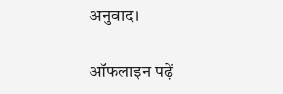अनुवाद।

ऑफलाइन पढ़ें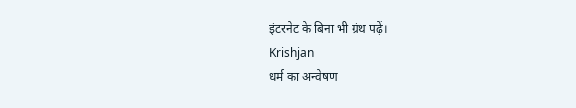इंटरनेट के बिना भी ग्रंथ पढ़ें।
Krishjan
धर्म का अन्वेषण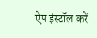ऐप इंस्टॉल करें